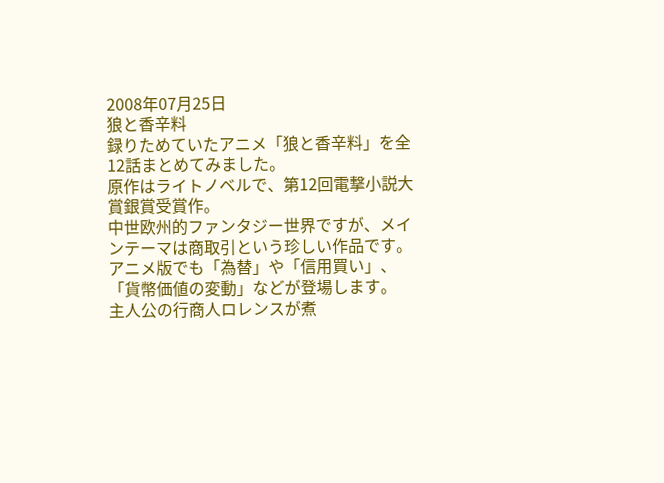2008年07月25日
狼と香辛料
録りためていたアニメ「狼と香辛料」を全12話まとめてみました。
原作はライトノベルで、第12回電撃小説大賞銀賞受賞作。
中世欧州的ファンタジー世界ですが、メインテーマは商取引という珍しい作品です。アニメ版でも「為替」や「信用買い」、「貨幣価値の変動」などが登場します。
主人公の行商人ロレンスが煮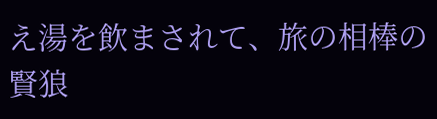え湯を飲まされて、旅の相棒の賢狼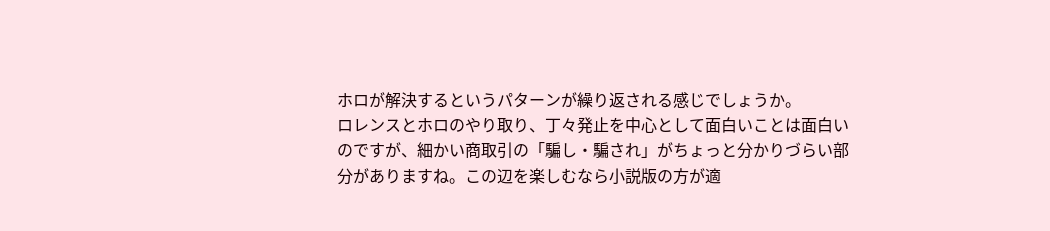ホロが解決するというパターンが繰り返される感じでしょうか。
ロレンスとホロのやり取り、丁々発止を中心として面白いことは面白いのですが、細かい商取引の「騙し・騙され」がちょっと分かりづらい部分がありますね。この辺を楽しむなら小説版の方が適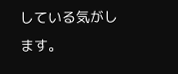している気がします。